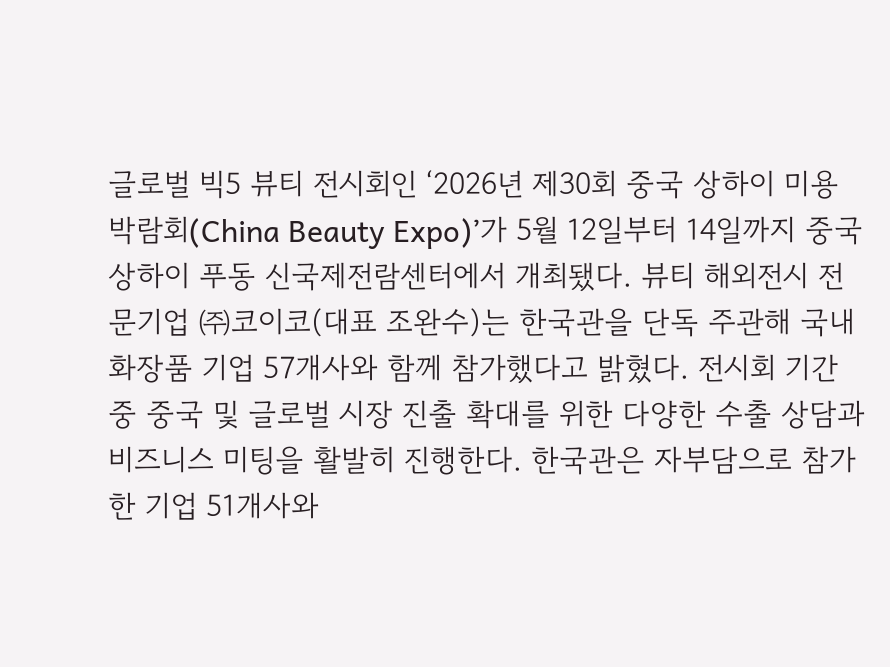글로벌 빅5 뷰티 전시회인 ‘2026년 제30회 중국 상하이 미용 박람회(China Beauty Expo)’가 5월 12일부터 14일까지 중국 상하이 푸동 신국제전람센터에서 개최됐다. 뷰티 해외전시 전문기업 ㈜코이코(대표 조완수)는 한국관을 단독 주관해 국내 화장품 기업 57개사와 함께 참가했다고 밝혔다. 전시회 기간 중 중국 및 글로벌 시장 진출 확대를 위한 다양한 수출 상담과 비즈니스 미팅을 활발히 진행한다. 한국관은 자부담으로 참가한 기업 51개사와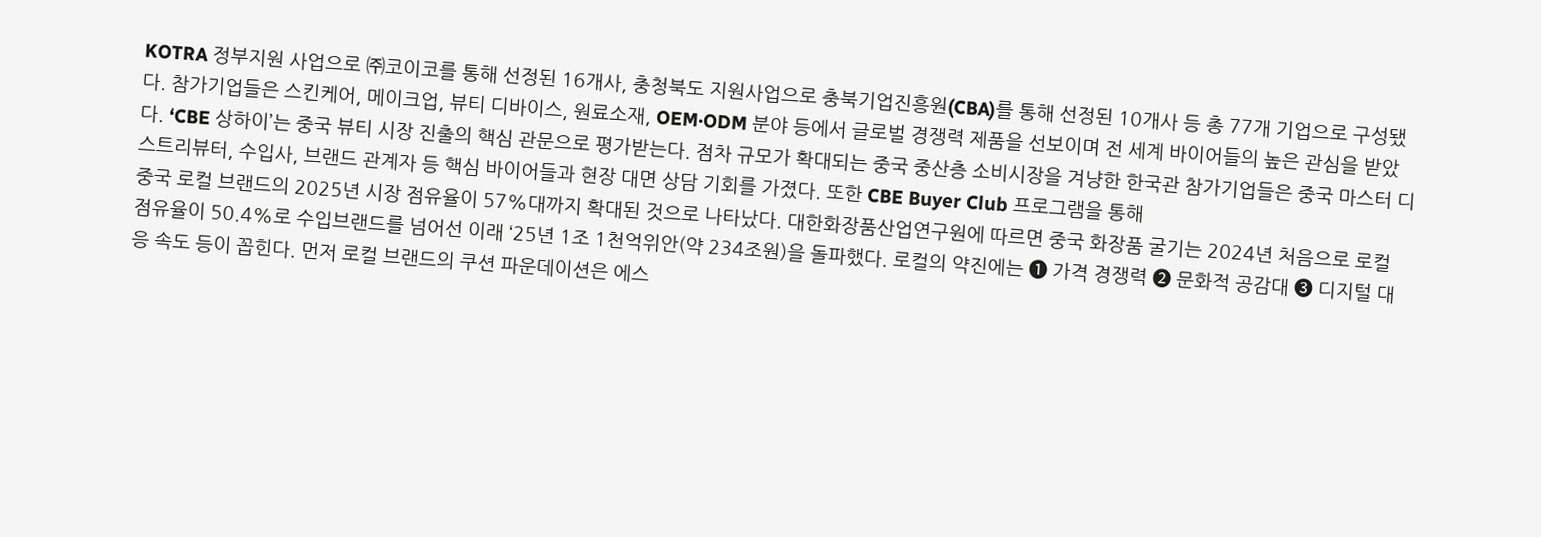KOTRA 정부지원 사업으로 ㈜코이코를 통해 선정된 16개사, 충청북도 지원사업으로 충북기업진흥원(CBA)를 통해 선정된 10개사 등 총 77개 기업으로 구성됐다. 참가기업들은 스킨케어, 메이크업, 뷰티 디바이스, 원료소재, OEM·ODM 분야 등에서 글로벌 경쟁력 제품을 선보이며 전 세계 바이어들의 높은 관심을 받았다. ‘CBE 상하이’는 중국 뷰티 시장 진출의 핵심 관문으로 평가받는다. 점차 규모가 확대되는 중국 중산층 소비시장을 겨냥한 한국관 참가기업들은 중국 마스터 디스트리뷰터, 수입사, 브랜드 관계자 등 핵심 바이어들과 현장 대면 상담 기회를 가졌다. 또한 CBE Buyer Club 프로그램을 통해
중국 로컬 브랜드의 2025년 시장 점유율이 57%대까지 확대된 것으로 나타났다. 대한화장품산업연구원에 따르면 중국 화장품 굴기는 2024년 처음으로 로컬 점유율이 50.4%로 수입브랜드를 넘어선 이래 ‘25년 1조 1천억위안(약 234조원)을 돌파했다. 로컬의 약진에는 ➊ 가격 경쟁력 ➋ 문화적 공감대 ➌ 디지털 대응 속도 등이 꼽힌다. 먼저 로컬 브랜드의 쿠션 파운데이션은 에스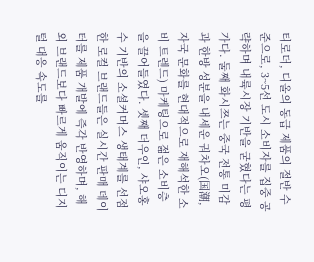티로더, 디올의 동급 제품의 절반 수준으로, 3~5선 도시 소비자를 집중 공략하며 내륙시장 기반을 굳혔다는 평가다. 둘째 화시쯔는 중국 전통 미감과 한방 성분을 내세운 궈차오(国潮, 자국 문화를 현대적으로 재해석한 소비 트렌드) 마케팅으로 젊은 소비층을 끌어들였다. 셋째 더우인, 샤오홍수 기반의 소셜커머스 생태계를 선점한 로컬 브랜드들은 실시간 판매 데이터를 제품 개발에 즉각 반영하며, 해외 브랜드보다 빠르게 움직이는 디지털 대응 속도를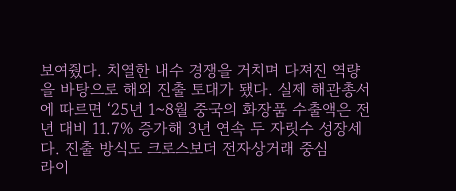보여줬다. 치열한 내수 경쟁을 거치며 다져진 역량을 바탕으로 해외 진출 토대가 됐다. 실제 해관총서에 따르면 ‘25년 1~8월 중국의 화장품 수출액은 전년 대비 11.7% 증가해 3년 연속 두 자릿수 성장세다. 진출 방식도 크로스보더 전자상거래 중심
라이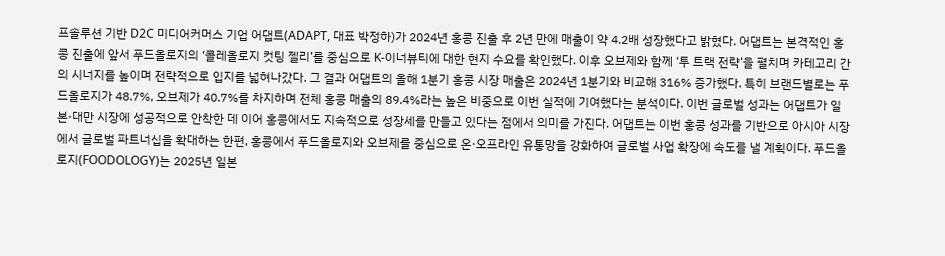프솔루션 기반 D2C 미디어커머스 기업 어댑트(ADAPT, 대표 박정하)가 2024년 홍콩 진출 후 2년 만에 매출이 약 4.2배 성장했다고 밝혔다. 어댑트는 본격적인 홍콩 진출에 앞서 푸드올로지의 ‘콜레올로지 컷팅 젤리’를 중심으로 K-이너뷰티에 대한 현지 수요를 확인했다. 이후 오브제와 함께 ‘투 트랙 전략’을 펼치며 카테고리 간의 시너지를 높이며 전략적으로 입지를 넓혀나갔다. 그 결과 어댑트의 올해 1분기 홍콩 시장 매출은 2024년 1분기와 비교해 316% 증가했다. 특히 브랜드별로는 푸드올로지가 48.7%, 오브제가 40.7%를 차지하며 전체 홍콩 매출의 89.4%라는 높은 비중으로 이번 실적에 기여했다는 분석이다. 이번 글로벌 성과는 어댑트가 일본·대만 시장에 성공적으로 안착한 데 이어 홍콩에서도 지속적으로 성장세를 만들고 있다는 점에서 의미를 가진다. 어댑트는 이번 홍콩 성과를 기반으로 아시아 시장에서 글로벌 파트너십을 확대하는 한편, 홍콩에서 푸드올로지와 오브제를 중심으로 온·오프라인 유통망을 강화하여 글로벌 사업 확장에 속도를 낼 계획이다. 푸드올로지(FOODOLOGY)는 2025년 일본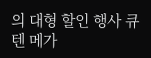의 대형 할인 행사 큐텐 메가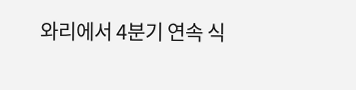와리에서 4분기 연속 식